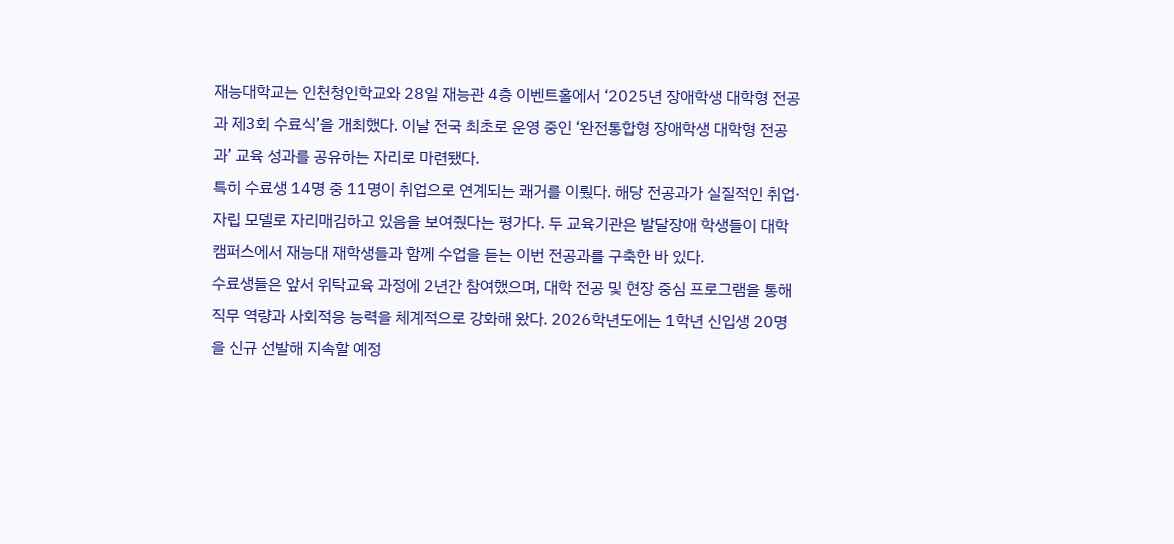재능대학교는 인천청인학교와 28일 재능관 4층 이벤트홀에서 ‘2025년 장애학생 대학형 전공과 제3회 수료식’을 개최했다. 이날 전국 최초로 운영 중인 ‘완전통합형 장애학생 대학형 전공과’ 교육 성과를 공유하는 자리로 마련됐다.
특히 수료생 14명 중 11명이 취업으로 연계되는 쾌거를 이뤘다. 해당 전공과가 실질적인 취업·자립 모델로 자리매김하고 있음을 보여줬다는 평가다. 두 교육기관은 발달장애 학생들이 대학 캠퍼스에서 재능대 재학생들과 함께 수업을 듣는 이번 전공과를 구축한 바 있다.
수료생들은 앞서 위탁교육 과정에 2년간 참여했으며, 대학 전공 및 현장 중심 프로그램을 통해 직무 역량과 사회적응 능력을 체계적으로 강화해 왔다. 2026학년도에는 1학년 신입생 20명을 신규 선발해 지속할 예정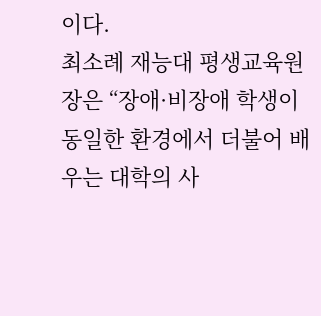이다.
최소례 재능대 평생교육원장은 “장애·비장애 학생이 동일한 환경에서 더불어 배우는 대학의 사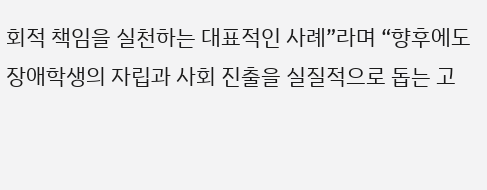회적 책임을 실천하는 대표적인 사례”라며 “향후에도 장애학생의 자립과 사회 진출을 실질적으로 돕는 고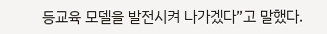등교육 모델을 발전시켜 나가겠다”고 말했다.